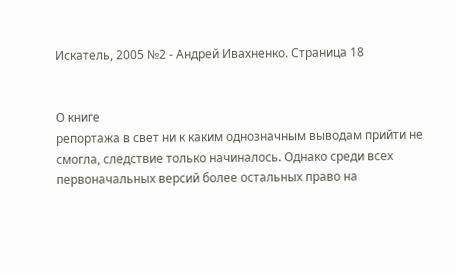Искатель, 2005 №2 - Андрей Ивахненко. Страница 18


О книге
репортажа в свет ни к каким однозначным выводам прийти не смогла, следствие только начиналось. Однако среди всех первоначальных версий более остальных право на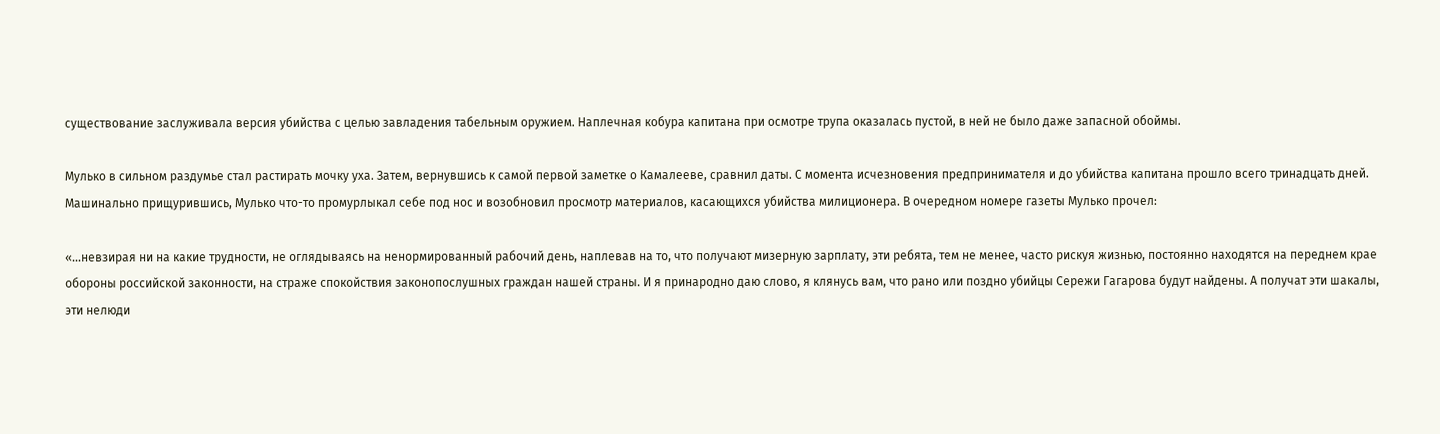существование заслуживала версия убийства с целью завладения табельным оружием. Наплечная кобура капитана при осмотре трупа оказалась пустой, в ней не было даже запасной обоймы.

Мулько в сильном раздумье стал растирать мочку уха. Затем, вернувшись к самой первой заметке о Камалееве, сравнил даты. С момента исчезновения предпринимателя и до убийства капитана прошло всего тринадцать дней. Машинально прищурившись, Мулько что-то промурлыкал себе под нос и возобновил просмотр материалов, касающихся убийства милиционера. В очередном номере газеты Мулько прочел:

«…невзирая ни на какие трудности, не оглядываясь на ненормированный рабочий день, наплевав на то, что получают мизерную зарплату, эти ребята, тем не менее, часто рискуя жизнью, постоянно находятся на переднем крае обороны российской законности, на страже спокойствия законопослушных граждан нашей страны. И я принародно даю слово, я клянусь вам, что рано или поздно убийцы Сережи Гагарова будут найдены. А получат эти шакалы, эти нелюди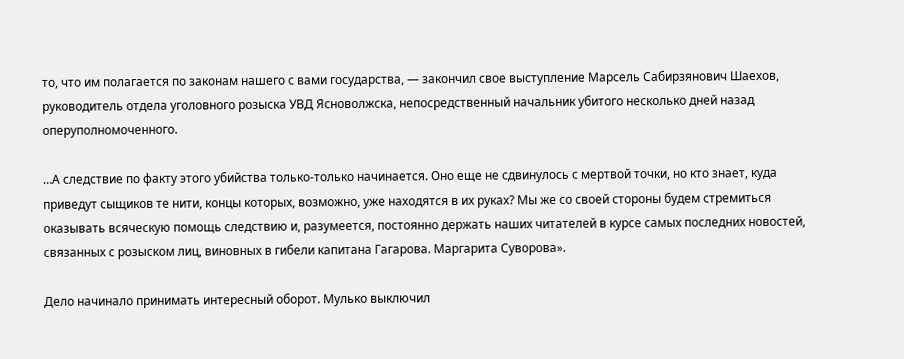то, что им полагается по законам нашего с вами государства, — закончил свое выступление Марсель Сабирзянович Шаехов, руководитель отдела уголовного розыска УВД Ясноволжска, непосредственный начальник убитого несколько дней назад оперуполномоченного.

…А следствие по факту этого убийства только-только начинается. Оно еще не сдвинулось с мертвой точки, но кто знает, куда приведут сыщиков те нити, концы которых, возможно, уже находятся в их руках? Мы же со своей стороны будем стремиться оказывать всяческую помощь следствию и, разумеется, постоянно держать наших читателей в курсе самых последних новостей, связанных с розыском лиц, виновных в гибели капитана Гагарова. Маргарита Суворова».

Дело начинало принимать интересный оборот. Мулько выключил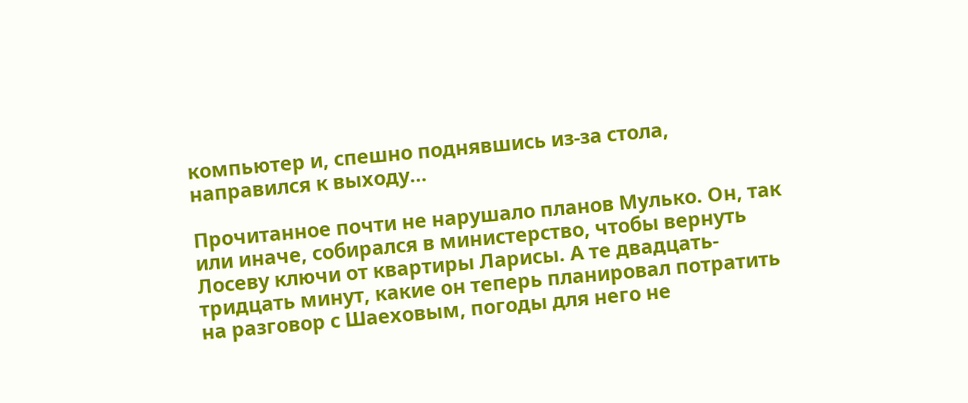компьютер и, спешно поднявшись из-за стола, направился к выходу…

Прочитанное почти не нарушало планов Мулько. Он, так или иначе, собирался в министерство, чтобы вернуть Лосеву ключи от квартиры Ларисы. А те двадцать-тридцать минут, какие он теперь планировал потратить на разговор с Шаеховым, погоды для него не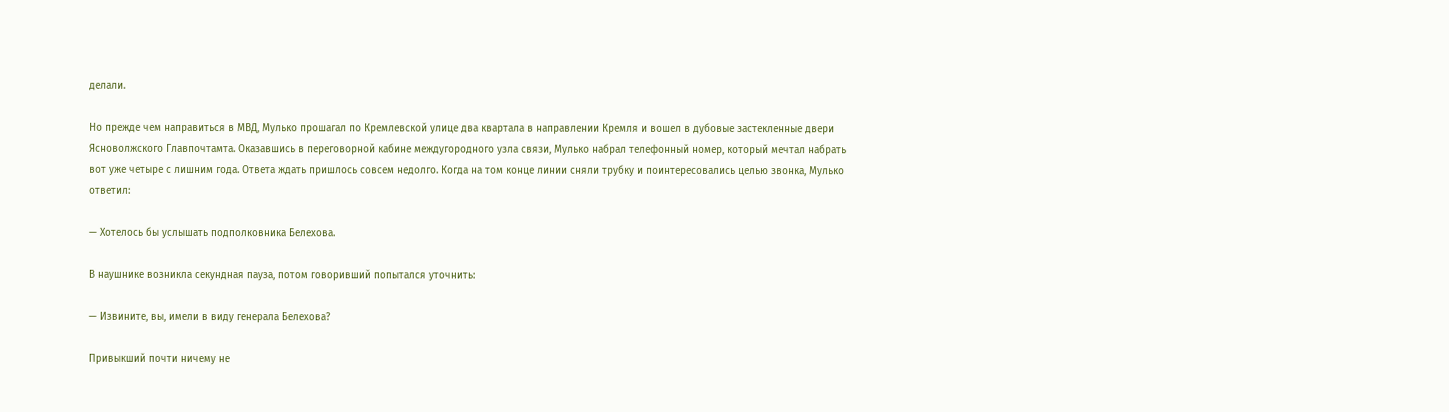делали.

Но прежде чем направиться в МВД, Мулько прошагал по Кремлевской улице два квартала в направлении Кремля и вошел в дубовые застекленные двери Ясноволжского Главпочтамта. Оказавшись в переговорной кабине междугородного узла связи, Мулько набрал телефонный номер, который мечтал набрать вот уже четыре с лишним года. Ответа ждать пришлось совсем недолго. Когда на том конце линии сняли трубку и поинтересовались целью звонка, Мулько ответил:

— Хотелось бы услышать подполковника Белехова.

В наушнике возникла секундная пауза, потом говоривший попытался уточнить:

— Извините, вы, имели в виду генерала Белехова?

Привыкший почти ничему не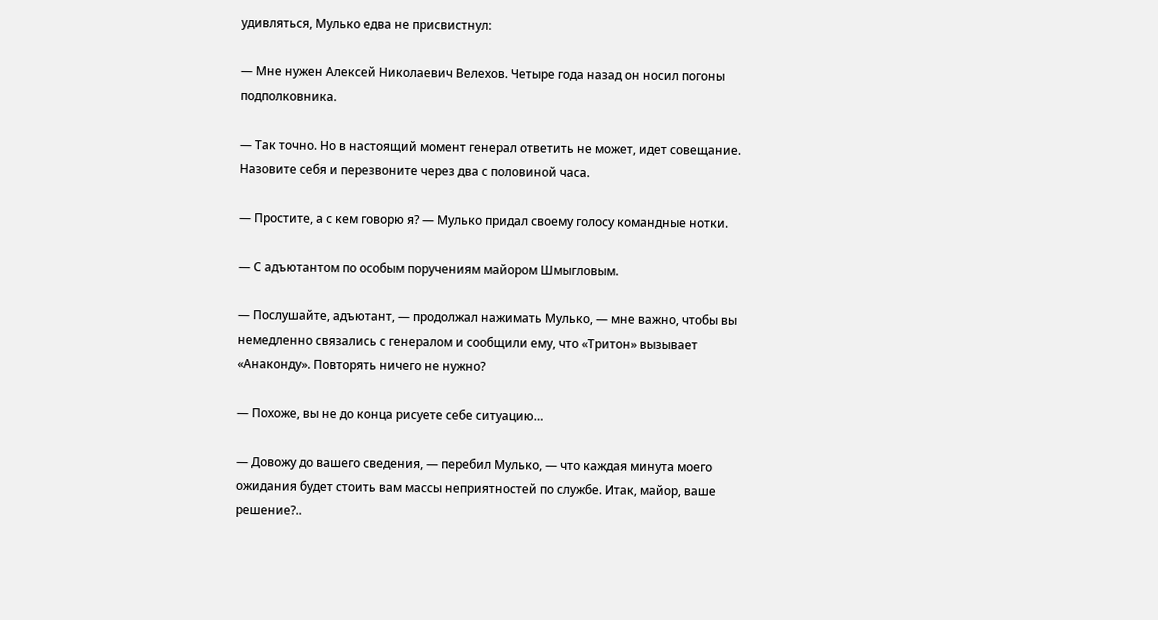удивляться, Мулько едва не присвистнул:

— Мне нужен Алексей Николаевич Велехов. Четыре года назад он носил погоны подполковника.

— Так точно. Но в настоящий момент генерал ответить не может, идет совещание. Назовите себя и перезвоните через два с половиной часа.

— Простите, а с кем говорю я? — Мулько придал своему голосу командные нотки.

— С адъютантом по особым поручениям майором Шмыгловым.

— Послушайте, адъютант, — продолжал нажимать Мулько, — мне важно, чтобы вы немедленно связались с генералом и сообщили ему, что «Тритон» вызывает «Анаконду». Повторять ничего не нужно?

— Похоже, вы не до конца рисуете себе ситуацию…

— Довожу до вашего сведения, — перебил Мулько, — что каждая минута моего ожидания будет стоить вам массы неприятностей по службе. Итак, майор, ваше решение?..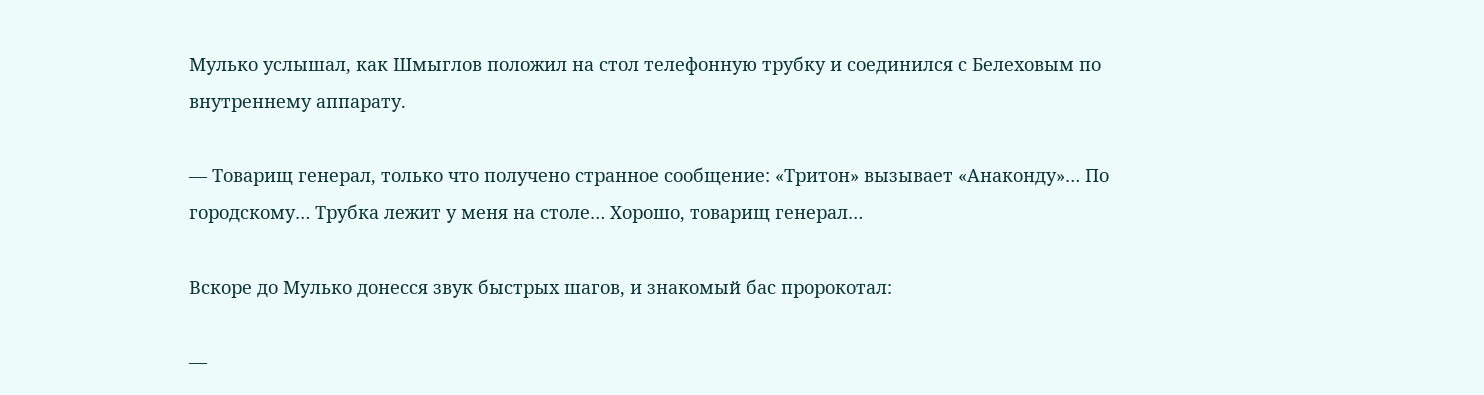Мулько услышал, как Шмыглов положил на стол телефонную трубку и соединился с Белеховым по внутреннему аппарату.

— Товарищ генерал, только что получено странное сообщение: «Тритон» вызывает «Анаконду»… По городскому… Трубка лежит у меня на столе… Хорошо, товарищ генерал…

Вскоре до Мулько донесся звук быстрых шагов, и знакомый бас пророкотал:

—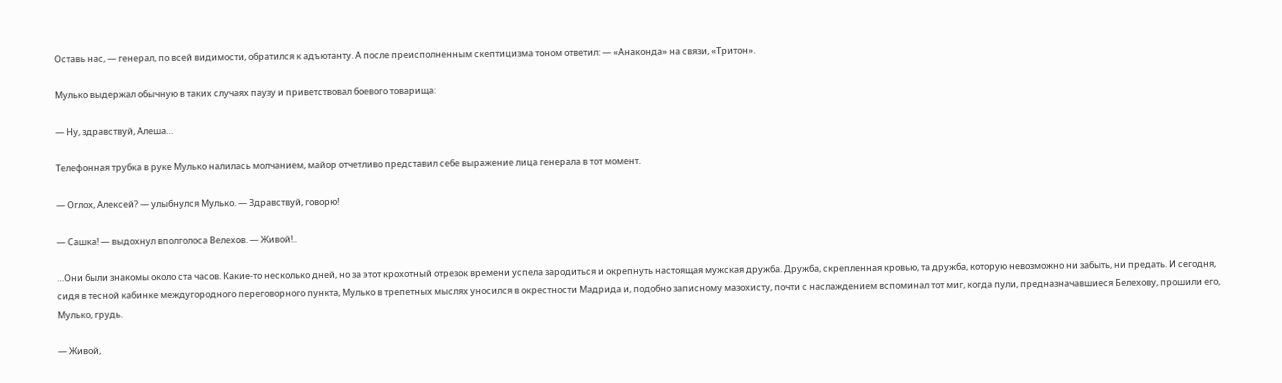Оставь нас, — генерал, по всей видимости, обратился к адъютанту. А после преисполненным скептицизма тоном ответил: — «Анаконда» на связи, «Тритон».

Мулько выдержал обычную в таких случаях паузу и приветствовал боевого товарища:

— Ну, здравствуй, Алеша…

Телефонная трубка в руке Мулько налилась молчанием, майор отчетливо представил себе выражение лица генерала в тот момент.

— Оглох, Алексей? — улыбнулся Мулько. — Здравствуй, говорю!

— Сашка! — выдохнул вполголоса Велехов. — Живой!..

…Они были знакомы около ста часов. Какие-то несколько дней, но за этот крохотный отрезок времени успела зародиться и окрепнуть настоящая мужская дружба. Дружба, скрепленная кровью, та дружба, которую невозможно ни забыть, ни предать. И сегодня, сидя в тесной кабинке междугородного переговорного пункта, Мулько в трепетных мыслях уносился в окрестности Мадрида и, подобно записному мазохисту, почти с наслаждением вспоминал тот миг, когда пули, предназначавшиеся Белехову, прошили его, Мулько, грудь.

— Живой,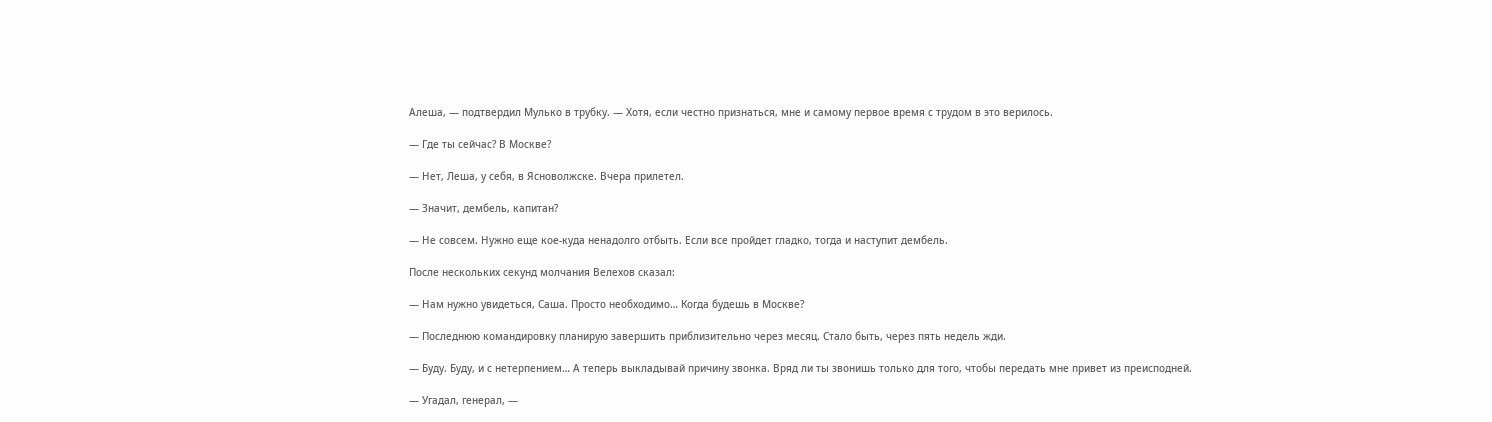Алеша, — подтвердил Мулько в трубку. — Хотя, если честно признаться, мне и самому первое время с трудом в это верилось.

— Где ты сейчас? В Москве?

— Нет, Леша, у себя, в Ясноволжске. Вчера прилетел.

— Значит, дембель, капитан?

— Не совсем. Нужно еще кое-куда ненадолго отбыть. Если все пройдет гладко, тогда и наступит дембель.

После нескольких секунд молчания Велехов сказал:

— Нам нужно увидеться, Саша. Просто необходимо… Когда будешь в Москве?

— Последнюю командировку планирую завершить приблизительно через месяц. Стало быть, через пять недель жди.

— Буду. Буду, и с нетерпением… А теперь выкладывай причину звонка. Вряд ли ты звонишь только для того, чтобы передать мне привет из преисподней.

— Угадал, генерал, —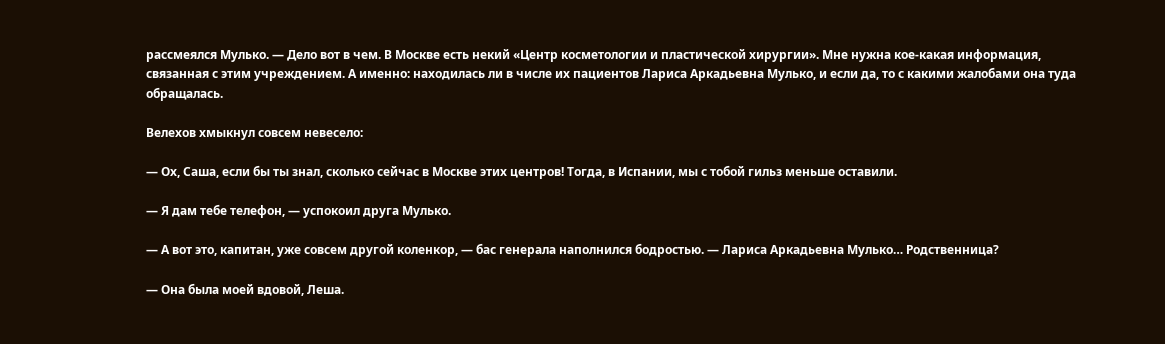рассмеялся Мулько. — Дело вот в чем. В Москве есть некий «Центр косметологии и пластической хирургии». Мне нужна кое-какая информация, связанная с этим учреждением. А именно: находилась ли в числе их пациентов Лариса Аркадьевна Мулько, и если да, то с какими жалобами она туда обращалась.

Велехов хмыкнул совсем невесело:

— Ох, Саша, если бы ты знал, сколько сейчас в Москве этих центров! Тогда, в Испании, мы с тобой гильз меньше оставили.

— Я дам тебе телефон, — успокоил друга Мулько.

— А вот это, капитан, уже совсем другой коленкор, — бас генерала наполнился бодростью. — Лариса Аркадьевна Мулько… Родственница?

— Она была моей вдовой, Леша.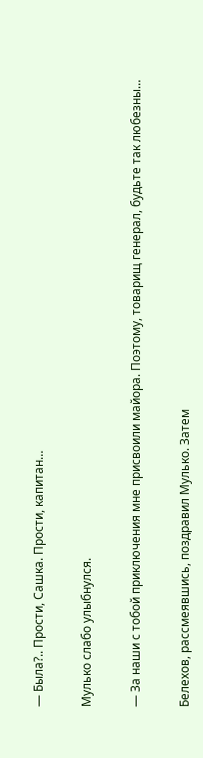— Была?.. Прости, Сашка. Прости, капитан…

Мулько слабо улыбнулся.

— За наши с тобой приключения мне присвоили майора. Поэтому, товарищ генерал, будьте так любезны…

Белехов, рассмеявшись, поздравил Мулько. Затем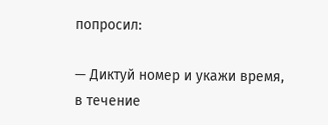попросил:

— Диктуй номер и укажи время, в течение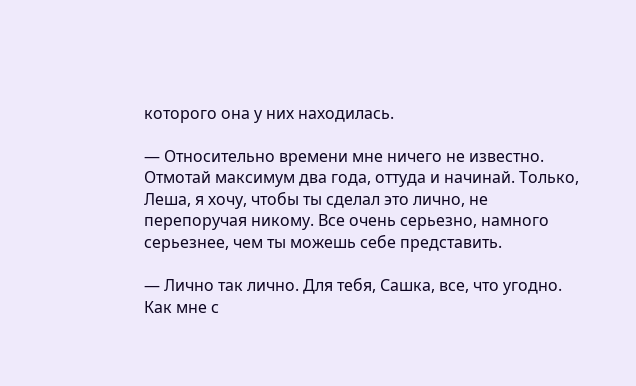которого она у них находилась.

— Относительно времени мне ничего не известно. Отмотай максимум два года, оттуда и начинай. Только, Леша, я хочу, чтобы ты сделал это лично, не перепоручая никому. Все очень серьезно, намного серьезнее, чем ты можешь себе представить.

— Лично так лично. Для тебя, Сашка, все, что угодно. Как мне с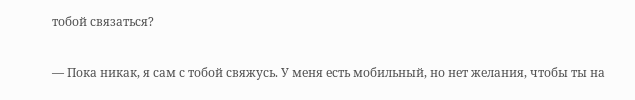тобой связаться?

— Пока никак, я сам с тобой свяжусь. У меня есть мобильный, но нет желания, чтобы ты на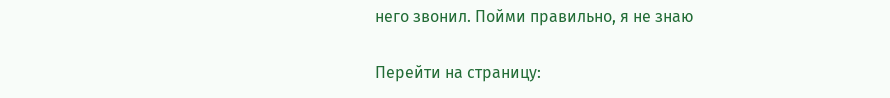него звонил. Пойми правильно, я не знаю

Перейти на страницу: